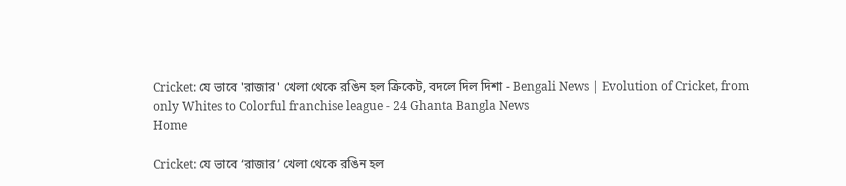Cricket: যে ভাবে 'রাজার' খেলা থেকে রঙিন হল ক্রিকেট, বদলে দিল দিশা - Bengali News | Evolution of Cricket, from only Whites to Colorful franchise league - 24 Ghanta Bangla News
Home

Cricket: যে ভাবে ‘রাজার’ খেলা থেকে রঙিন হল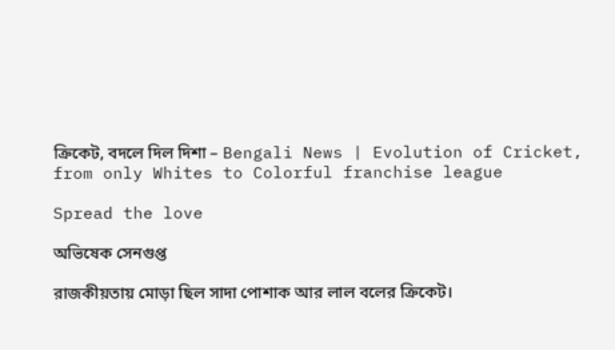ক্রিকেট, বদলে দিল দিশা – Bengali News | Evolution of Cricket, from only Whites to Colorful franchise league

Spread the love

অভিষেক সেনগুপ্ত

রাজকীয়তায় মোড়া ছিল সাদা পোশাক আর লাল বলের ক্রিকেট।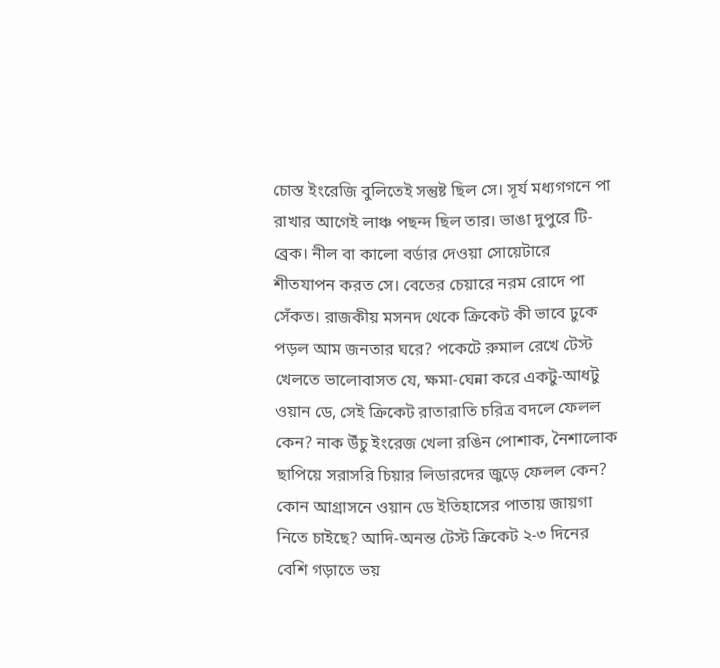চোস্ত ইংরেজি বুলিতেই সন্তুষ্ট ছিল সে। সূর্য মধ্যগগনে পা রাখার আগেই লাঞ্চ পছন্দ ছিল তার। ভাঙা দুপুরে টি-ব্রেক। নীল বা কালো বর্ডার দেওয়া সোয়েটারে শীতযাপন করত সে। বেতের চেয়ারে নরম রোদে পা সেঁকত। রাজকীয় মসনদ থেকে ক্রিকেট কী ভাবে ঢুকে পড়ল আম জনতার ঘরে? পকেটে রুমাল রেখে টেস্ট খেলতে ভালোবাসত যে, ক্ষমা-ঘেন্না করে একটু-আধটু ওয়ান ডে, সেই ক্রিকেট রাতারাতি চরিত্র বদলে ফেলল কেন? নাক উঁচু ইংরেজ খেলা রঙিন পোশাক, নৈশালোক ছাপিয়ে সরাসরি চিয়ার লিডারদের জুড়ে ফেলল কেন? কোন আগ্রাসনে ওয়ান ডে ইতিহাসের পাতায় জায়গা নিতে চাইছে? আদি-অনন্ত টেস্ট ক্রিকেট ২-৩ দিনের বেশি গড়াতে ভয়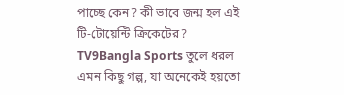পাচ্ছে কেন? কী ভাবে জন্ম হল এই টি-টোয়েন্টি ক্রিকেটের? TV9Bangla Sports তুলে ধরল এমন কিছু গল্প, যা অনেকেই হয়তো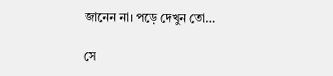জানেন না। পড়ে দেখুন তো…

সে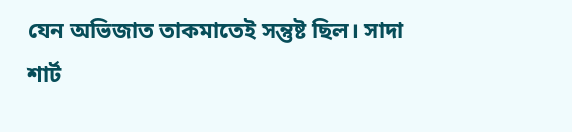যেন অভিজাত তাকমাতেই সন্তুষ্ট ছিল। সাদা শার্ট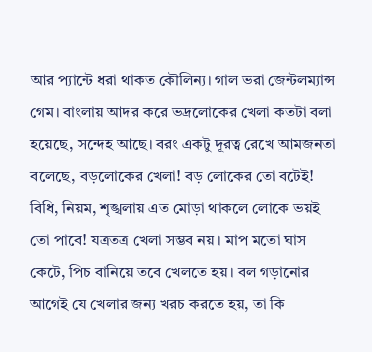আর প্যান্টে ধরা থাকত কৌলিন্য। গাল ভরা জেন্টলম্যান্স গেম। বাংলায় আদর করে ভদ্রলোকের খেলা কতটা বলা হয়েছে, সন্দেহ আছে। বরং একটু দূরত্ব রেখে আমজনতা বলেছে, বড়লোকের খেলা! বড় লোকের তো বটেই! বিধি, নিয়ম, শৃঙ্খলায় এত মোড়া থাকলে লোকে ভয়ই তো পাবে! যত্রতত্র খেলা সম্ভব নয়। মাপ মতো ঘাস কেটে, পিচ বানিয়ে তবে খেলতে হয়। বল গড়ানোর আগেই যে খেলার জন্য খরচ করতে হয়, তা কি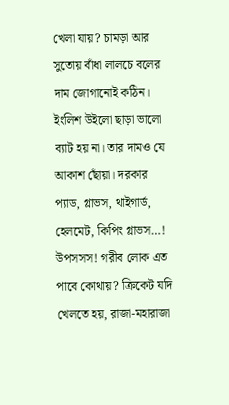খেলা যায়? চামড়া আর সুতোয় বাঁধা লালচে বলের দাম জোগানোই কঠিন। ইংলিশ উইলো ছাড়া ভালো ব্যাট হয় না। তার দামও যে আকাশ ছোঁয়া। দরকার প্যাড, গ্লাভস, থাইগার্ড, হেলমেট, কিপিং গ্লাভস…! উপসসস! গরীব লোক এত পাবে কোথায়? ক্রিকেট যদি খেলতে হয়, রাজা-মহারাজা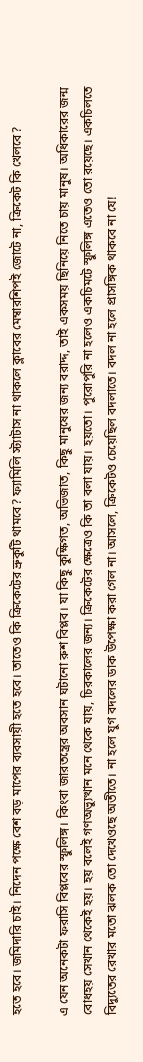হতে হবে। জমিদারি চাই। নিদেন পক্ষে বেশ বড় মাপের ব্যবসায়ী হতে হবে। তাতেও কি ক্রিকেটের ভ্রুকুটি থামবে? ফ্যামিলি স্ট্যাটাস না থাকলে ক্লাবের মেম্বারশিপই জোটে না, ক্রিকেট কি খেলবে?

এ যেন অনেকটা ফরাসি বিপ্লবের স্ফুলিঙ্গ। কিংবা জারতন্ত্রের অবসান ঘটানো রুশ বিপ্লব। যা কিছু কুক্ষিগত, অভিজাত, কিছু মানুষের জন্য বরাদ্দ, তাই একসময় ছিনিয়ে নিতে চায় মানুষ। অধিকারের জন্ম বোধহয় সেখান থেকেই হয়। হয় বলেই গণঅভ্যুত্থান মনে থেকে যায়, চিরকালের জন্য। ক্রিকেটের ক্ষেত্রেও কি তা বলা যায়। হয়তো। পুরোপুরি না হলেও একচিমটে স্ফুলিঙ্গ এতেও তো রয়েছে। একচিলতে বিদ্যুতের রেখার মতো ঝলক তো দেখেওছে অতীতে। না হলে যুগ বদলের ডাক উপেক্ষা করা গেল না। আসলে, ক্রিকেটও চেয়েছিল বদলাতে। বদল না হলে প্রাসঙ্গিক থাকবে না যে!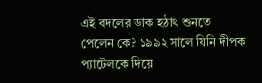এই বদলের ডাক হঠাৎ শুনতে পেলেন কে? ১৯৯২ সালে যিনি দীপক প্যাটেলকে দিয়ে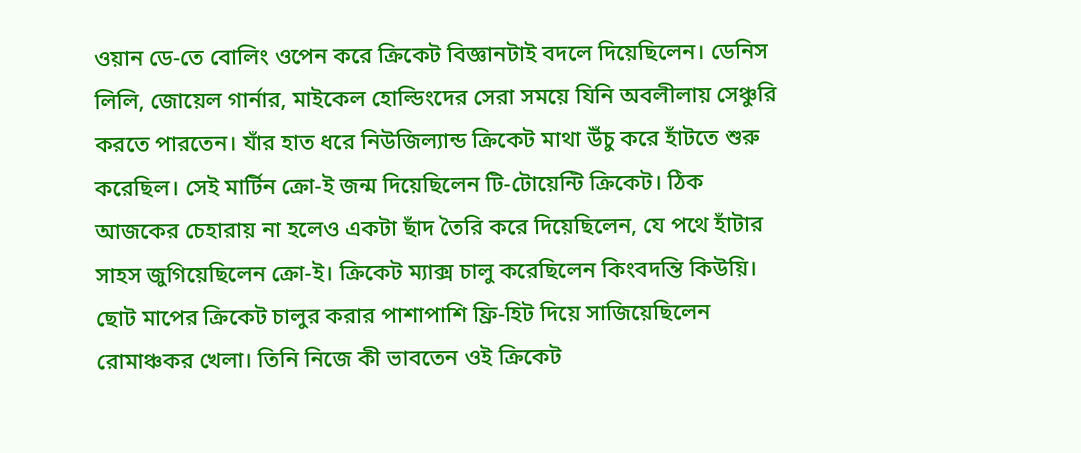ওয়ান ডে-তে বোলিং ওপেন করে ক্রিকেট বিজ্ঞানটাই বদলে দিয়েছিলেন। ডেনিস লিলি, জোয়েল গার্নার, মাইকেল হোল্ডিংদের সেরা সময়ে যিনি অবলীলায় সেঞ্চুরি করতে পারতেন। যাঁর হাত ধরে নিউজিল্যান্ড ক্রিকেট মাথা উঁচু করে হাঁটতে শুরু করেছিল। সেই মার্টিন ক্রো-ই জন্ম দিয়েছিলেন টি-টোয়েন্টি ক্রিকেট। ঠিক আজকের চেহারায় না হলেও একটা ছাঁদ তৈরি করে দিয়েছিলেন, যে পথে হাঁটার সাহস জুগিয়েছিলেন ক্রো-ই। ক্রিকেট ম্যাক্স চালু করেছিলেন কিংবদন্তি কিউয়ি। ছোট মাপের ক্রিকেট চালুর করার পাশাপাশি ফ্রি-হিট দিয়ে সাজিয়েছিলেন রোমাঞ্চকর খেলা। তিনি নিজে কী ভাবতেন ওই ক্রিকেট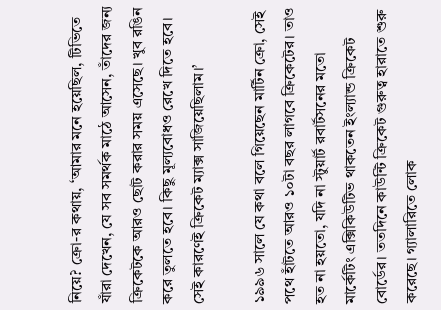নিয়ে? ক্রো-র কথায়, ‘আমার মনে হয়েছিল, টিভিতে যাঁরা দেখেন, যে সব সমর্থক মাঠে আসেন, তাঁদের জন্য ক্রিকেটকে আরও ছোট করার সময় এসেছে। খুব রঙিন করে তুলতে হবে। কিছু মূল্যবোধও রেখে দিতে হবে। সেই কারণেই ক্রিকেট ম্যাক্স সাজিয়েছিলাম।’

১৯৯৬ সালে যে কথা বলে গিয়েছেন মার্টিন ক্রো, সেই পথে হাঁটতে আরও ১০টা বছর লাগবে ক্রিকেটের। তাও হত না হয়তো, যদি না স্টুয়ার্ট রবার্টসনের মতো মার্কেটিং এক্সিকিউটিভ থাকতেন ইংল্যান্ড ক্রিকেট বোর্ডের। ততদিনে কাউন্টি ক্রিকেট গুরুত্ব হারাতে শুরু করেছে। গ্যালারিতে লোক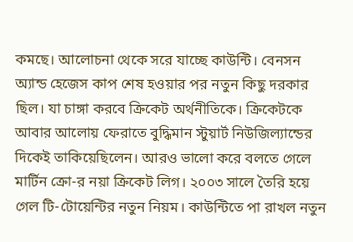কমছে। আলোচনা থেকে সরে যাচ্ছে কাউন্টি। বেনসন অ্যান্ড হেজেস কাপ শেষ হওয়ার পর নতুন কিছু দরকার ছিল। যা চাঙ্গা করবে ক্রিকেট অর্থনীতিকে। ক্রিকেটকে আবার আলোয় ফেরাতে বুদ্ধিমান স্টুয়ার্ট নিউজিল্যান্ডের দিকেই তাকিয়েছিলেন। আরও ভালো করে বলতে গেলে মার্টিন ক্রো-র নয়া ক্রিকেট লিগ। ২০০৩ সালে তৈরি হয়ে গেল টি-টোয়েন্টির নতুন নিয়ম। কাউন্টিতে পা রাখল নতুন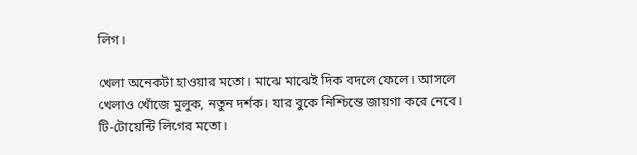লিগ।

খেলা অনেকটা হাওয়ার মতো। মাঝে মাঝেই দিক বদলে ফেলে। আসলে খেলাও খোঁজে মুলুক, নতুন দর্শক। যার বুকে নিশ্চিন্তে জায়গা করে নেবে। টি-টোয়েন্টি লিগের মতো।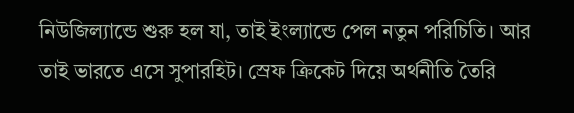নিউজিল্যান্ডে শুরু হল যা, তাই ইংল্যান্ডে পেল নতুন পরিচিতি। আর তাই ভারতে এসে সুপারহিট। স্রেফ ক্রিকেট দিয়ে অর্থনীতি তৈরি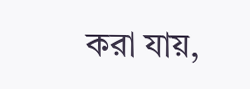করা যায়,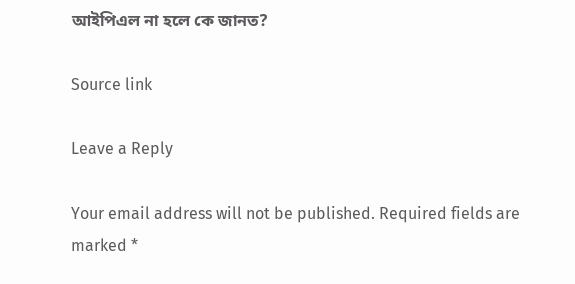আইপিএল না হলে কে জানত?

Source link

Leave a Reply

Your email address will not be published. Required fields are marked *